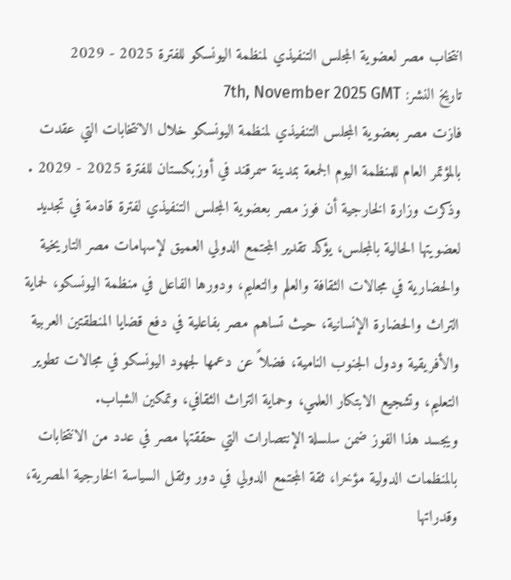انتخاب مصر لعضوية المجلس التنفيذي لمنظمة اليونسكو للفترة 2025 - 2029
تاريخ النشر: 7th, November 2025 GMT
فازت مصر بعضوية المجلس التنفيذي لمنظمة اليونسكو خلال الانتخابات التي عقدت بالمؤتمر العام للمنظمة اليوم الجمعة بمدينة سمرقند في أوزبكستان للفترة 2025 - 2029 .
وذكرت وزارة الخارجية أن فوز مصر بعضوية المجلس التنفيذي لفترة قادمة في تجديد لعضويتها الحالية بالمجلس، يؤكد تقدير المجتمع الدولي العميق لإسهامات مصر التاريخية والحضارية في مجالات الثقافة والعلم والتعليم، ودورها الفاعل في منظمة اليونسكو، لحماية التراث والحضارة الإنسانية، حيث تساهم مصر بفاعلية في دفع قضايا المنطقتين العربية والأفريقية ودول الجنوب النامية، فضلاً عن دعمها لجهود اليونسكو في مجالات تطوير التعليم، وتشجيع الابتكار العلمي، وحماية التراث الثقافي، وتمكين الشباب.
ويجسد هذا الفوز ضمن سلسلة الإنتصارات التي حققتها مصر في عدد من الانتخابات بالمنظمات الدولية مؤخرا، ثقة المجتمع الدولي في دور وثقل السياسة الخارجية المصرية، وقدراتها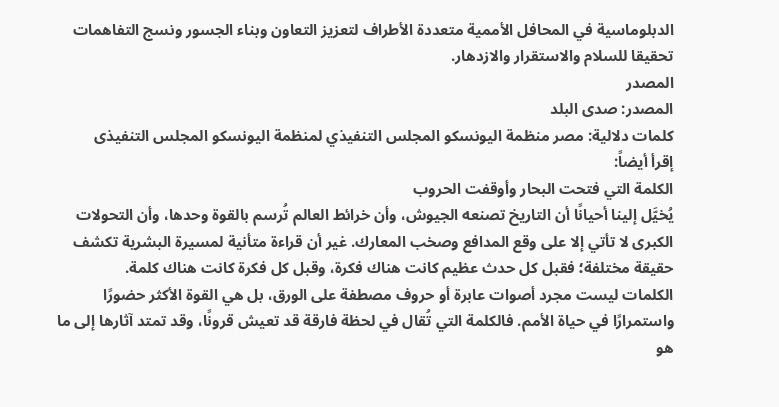الدبلوماسية في المحافل الأممية متعددة الأطراف لتعزيز التعاون وبناء الجسور ونسج التفاهمات تحقيقا للسلام والاستقرار والازدهار.
المصدر
المصدر: صدى البلد
كلمات دلالية: مصر منظمة اليونسكو المجلس التنفيذي لمنظمة اليونسكو المجلس التنفیذی
إقرأ أيضاً:
الكلمة التي فتحت البحار وأوقفت الحروب
يُخيَّل إلينا أحيانًا أن التاريخ تصنعه الجيوش، وأن خرائط العالم تُرسم بالقوة وحدها، وأن التحولات الكبرى لا تأتي إلا على وقع المدافع وصخب المعارك. غير أن قراءة متأنية لمسيرة البشرية تكشف حقيقة مختلفة؛ فقبل كل حدث عظيم كانت هناك فكرة، وقبل كل فكرة كانت هناك كلمة.
الكلمات ليست مجرد أصوات عابرة أو حروف مصطفة على الورق، بل هي القوة الأكثر حضورًا واستمرارًا في حياة الأمم. فالكلمة التي تُقال في لحظة فارقة قد تعيش قرونًا، وقد تمتد آثارها إلى ما هو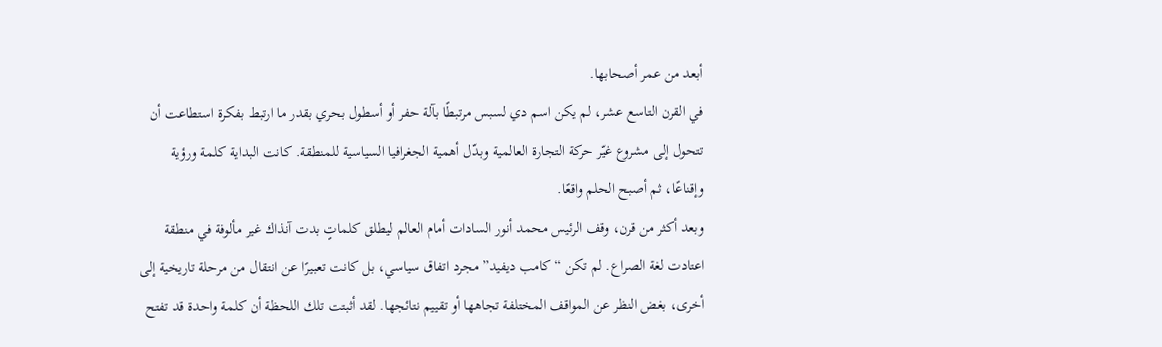أبعد من عمر أصحابها.
في القرن التاسع عشر، لم يكن اسم دي لسبس مرتبطًا بآلة حفر أو أسطول بحري بقدر ما ارتبط بفكرة استطاعت أن تتحول إلى مشروع غيّر حركة التجارة العالمية وبدّل أهمية الجغرافيا السياسية للمنطقة. كانت البداية كلمة ورؤية وإقناعًا، ثم أصبح الحلم واقعًا.
وبعد أكثر من قرن، وقف الرئيس محمد أنور السادات أمام العالم ليطلق كلماتٍ بدت آنذاك غير مألوفة في منطقة اعتادت لغة الصراع. لم تكن “كامب ديفيد” مجرد اتفاق سياسي، بل كانت تعبيرًا عن انتقال من مرحلة تاريخية إلى أخرى، بغض النظر عن المواقف المختلفة تجاهها أو تقييم نتائجها. لقد أثبتت تلك اللحظة أن كلمة واحدة قد تفتح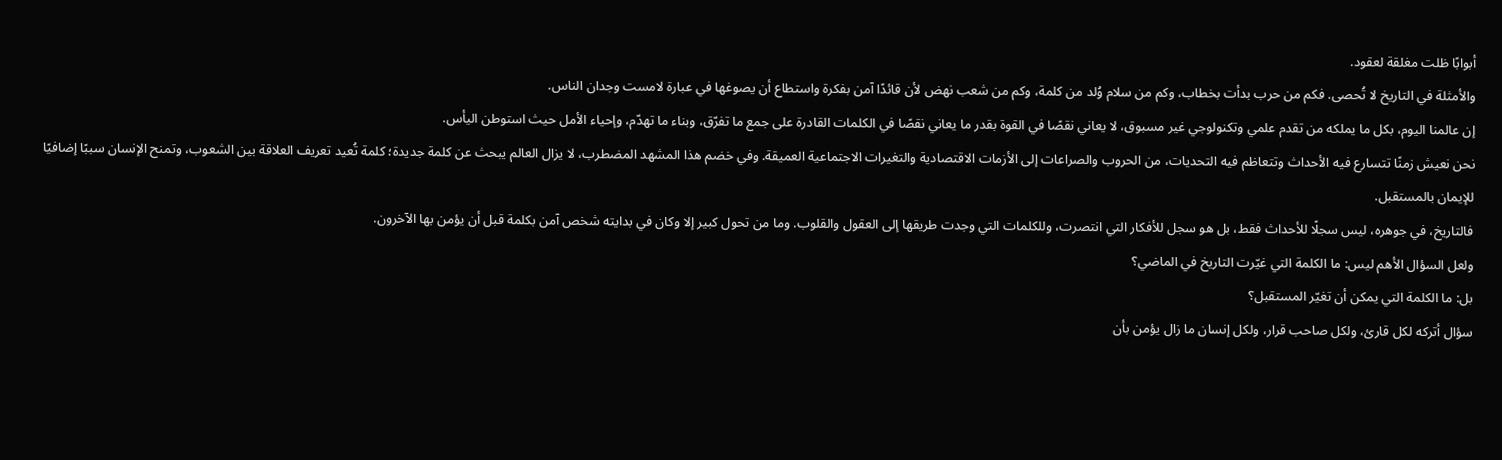أبوابًا ظلت مغلقة لعقود.
والأمثلة في التاريخ لا تُحصى. فكم من حرب بدأت بخطاب، وكم من سلام وُلد من كلمة، وكم من شعب نهض لأن قائدًا آمن بفكرة واستطاع أن يصوغها في عبارة لامست وجدان الناس.
إن عالمنا اليوم، بكل ما يملكه من تقدم علمي وتكنولوجي غير مسبوق، لا يعاني نقصًا في القوة بقدر ما يعاني نقصًا في الكلمات القادرة على جمع ما تفرّق، وبناء ما تهدّم، وإحياء الأمل حيث استوطن اليأس.
نحن نعيش زمنًا تتسارع فيه الأحداث وتتعاظم فيه التحديات، من الحروب والصراعات إلى الأزمات الاقتصادية والتغيرات الاجتماعية العميقة. وفي خضم هذا المشهد المضطرب، لا يزال العالم يبحث عن كلمة جديدة؛ كلمة تُعيد تعريف العلاقة بين الشعوب، وتمنح الإنسان سببًا إضافيًا للإيمان بالمستقبل.
فالتاريخ، في جوهره، ليس سجلًا للأحداث فقط، بل هو سجل للأفكار التي انتصرت، وللكلمات التي وجدت طريقها إلى العقول والقلوب. وما من تحول كبير إلا وكان في بدايته شخص آمن بكلمة قبل أن يؤمن بها الآخرون.
ولعل السؤال الأهم ليس: ما الكلمة التي غيّرت التاريخ في الماضي؟
بل: ما الكلمة التي يمكن أن تغيّر المستقبل؟
سؤال أتركه لكل قارئ، ولكل صاحب قرار، ولكل إنسان ما زال يؤمن بأن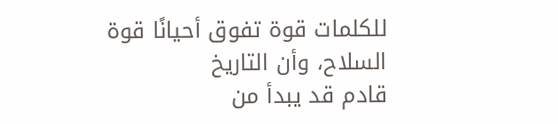للكلمات قوة تفوق أحيانًا قوة السلاح، وأن التاريخ
قادم قد يبدأ من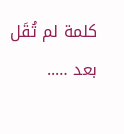كلمة لم تُقَل بعد …..